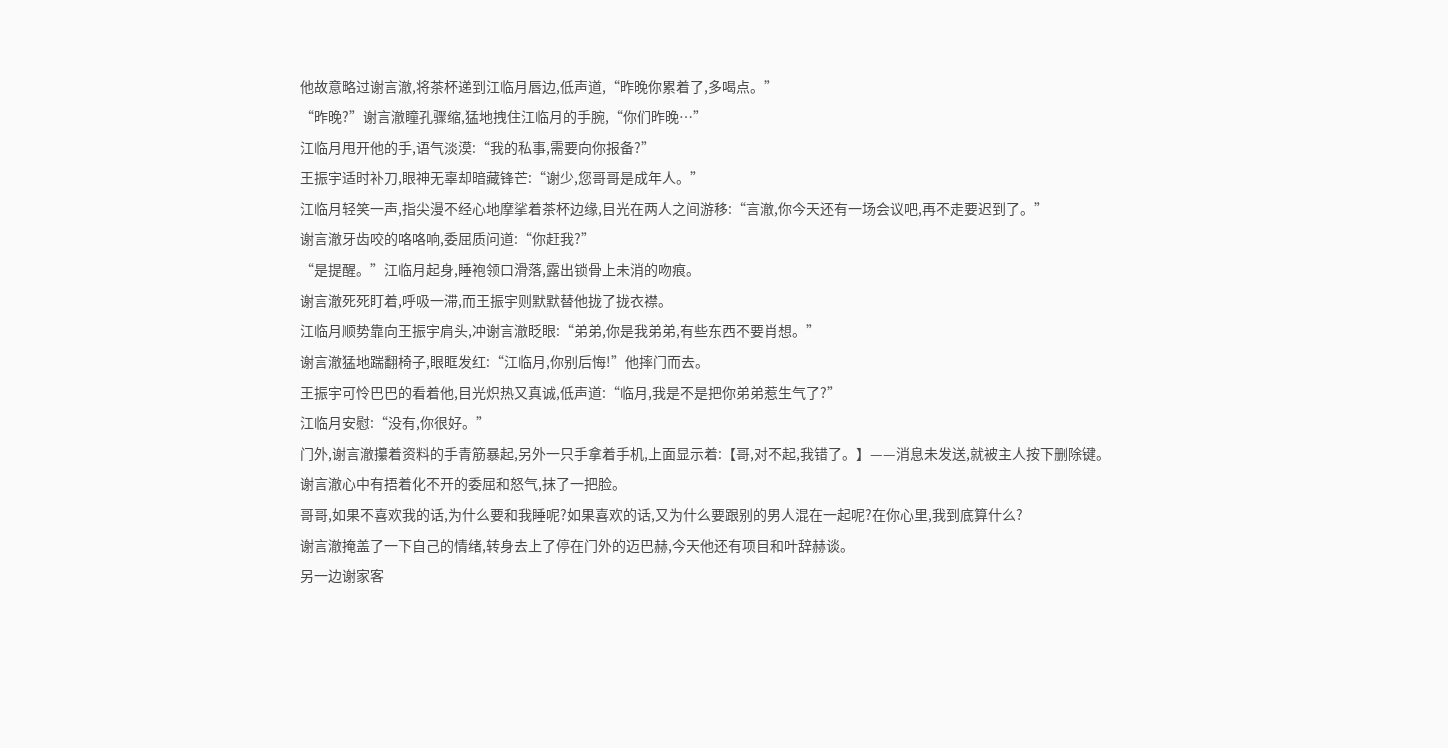他故意略过谢言澈,将茶杯递到江临月唇边,低声道,“昨晚你累着了,多喝点。”
“昨晚?”谢言澈瞳孔骤缩,猛地拽住江临月的手腕,“你们昨晚…”
江临月甩开他的手,语气淡漠:“我的私事,需要向你报备?”
王振宇适时补刀,眼神无辜却暗藏锋芒:“谢少,您哥哥是成年人。”
江临月轻笑一声,指尖漫不经心地摩挲着茶杯边缘,目光在两人之间游移:“言澈,你今天还有一场会议吧,再不走要迟到了。”
谢言澈牙齿咬的咯咯响,委屈质问道:“你赶我?”
“是提醒。”江临月起身,睡袍领口滑落,露出锁骨上未消的吻痕。
谢言澈死死盯着,呼吸一滞,而王振宇则默默替他拢了拢衣襟。
江临月顺势靠向王振宇肩头,冲谢言澈眨眼:“弟弟,你是我弟弟,有些东西不要肖想。”
谢言澈猛地踹翻椅子,眼眶发红:“江临月,你别后悔!”他摔门而去。
王振宇可怜巴巴的看着他,目光炽热又真诚,低声道:“临月,我是不是把你弟弟惹生气了?”
江临月安慰:“没有,你很好。”
门外,谢言澈攥着资料的手青筋暴起,另外一只手拿着手机,上面显示着:【哥,对不起,我错了。】——消息未发送,就被主人按下删除键。
谢言澈心中有捂着化不开的委屈和怒气,抹了一把脸。
哥哥,如果不喜欢我的话,为什么要和我睡呢?如果喜欢的话,又为什么要跟别的男人混在一起呢?在你心里,我到底算什么?
谢言澈掩盖了一下自己的情绪,转身去上了停在门外的迈巴赫,今天他还有项目和叶辞赫谈。
另一边谢家客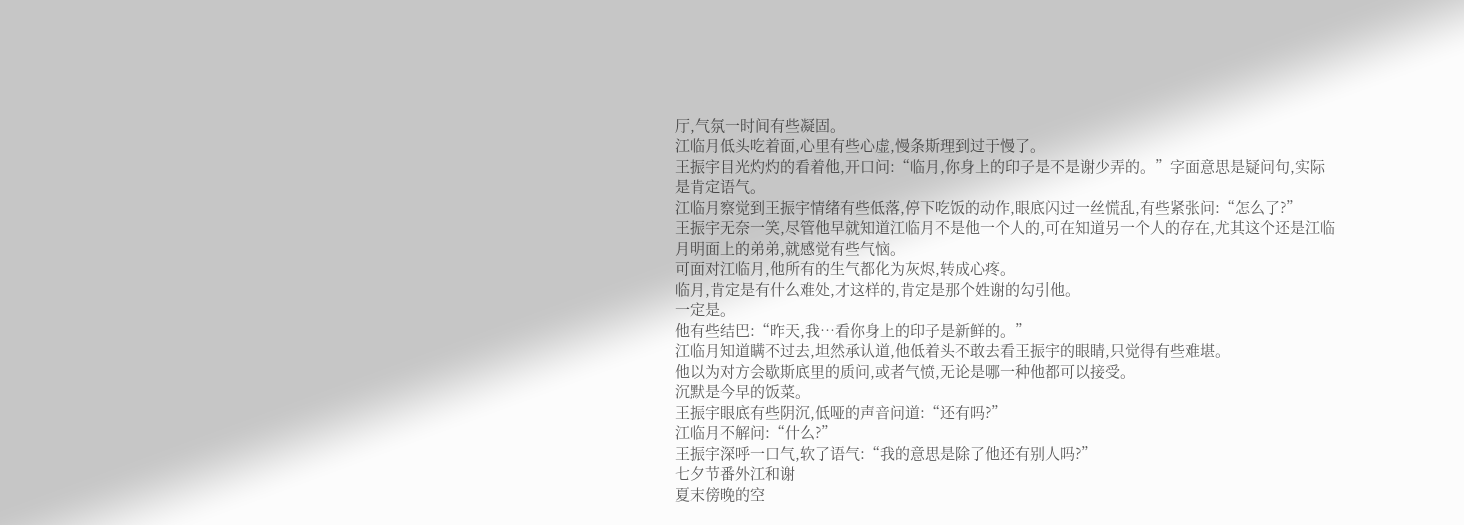厅,气氛一时间有些凝固。
江临月低头吃着面,心里有些心虚,慢条斯理到过于慢了。
王振宇目光灼灼的看着他,开口问:“临月,你身上的印子是不是谢少弄的。”字面意思是疑问句,实际是肯定语气。
江临月察觉到王振宇情绪有些低落,停下吃饭的动作,眼底闪过一丝慌乱,有些紧张问:“怎么了?”
王振宇无奈一笑,尽管他早就知道江临月不是他一个人的,可在知道另一个人的存在,尤其这个还是江临月明面上的弟弟,就感觉有些气恼。
可面对江临月,他所有的生气都化为灰烬,转成心疼。
临月,肯定是有什么难处,才这样的,肯定是那个姓谢的勾引他。
一定是。
他有些结巴:“昨天,我…看你身上的印子是新鲜的。”
江临月知道瞒不过去,坦然承认道,他低着头不敢去看王振宇的眼睛,只觉得有些难堪。
他以为对方会歇斯底里的质问,或者气愤,无论是哪一种他都可以接受。
沉默是今早的饭菜。
王振宇眼底有些阴沉,低哑的声音问道:“还有吗?”
江临月不解问:“什么?”
王振宇深呼一口气,软了语气:“我的意思是除了他还有别人吗?”
七夕节番外江和谢
夏末傍晚的空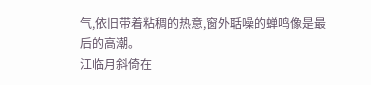气,依旧带着粘稠的热意,窗外聒噪的蝉鸣像是最后的高潮。
江临月斜倚在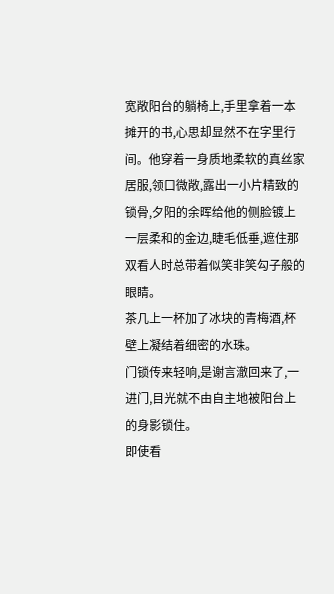宽敞阳台的躺椅上,手里拿着一本摊开的书,心思却显然不在字里行间。他穿着一身质地柔软的真丝家居服,领口微敞,露出一小片精致的锁骨,夕阳的余晖给他的侧脸镀上一层柔和的金边,睫毛低垂,遮住那双看人时总带着似笑非笑勾子般的眼睛。
茶几上一杯加了冰块的青梅酒,杯壁上凝结着细密的水珠。
门锁传来轻响,是谢言澈回来了,一进门,目光就不由自主地被阳台上的身影锁住。
即使看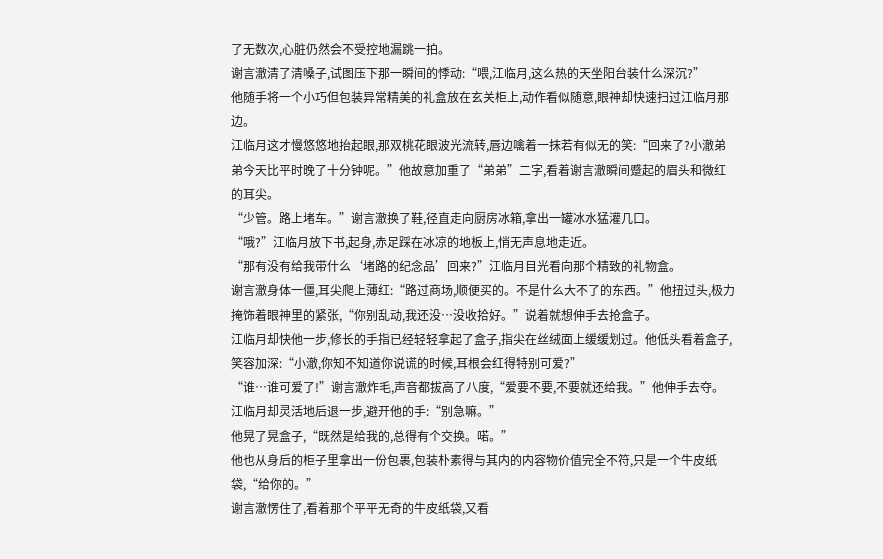了无数次,心脏仍然会不受控地漏跳一拍。
谢言澈清了清嗓子,试图压下那一瞬间的悸动:“喂,江临月,这么热的天坐阳台装什么深沉?”
他随手将一个小巧但包装异常精美的礼盒放在玄关柜上,动作看似随意,眼神却快速扫过江临月那边。
江临月这才慢悠悠地抬起眼,那双桃花眼波光流转,唇边噙着一抹若有似无的笑:“回来了?小澈弟弟今天比平时晚了十分钟呢。”他故意加重了“弟弟”二字,看着谢言澈瞬间蹙起的眉头和微红的耳尖。
“少管。路上堵车。”谢言澈换了鞋,径直走向厨房冰箱,拿出一罐冰水猛灌几口。
“哦?”江临月放下书,起身,赤足踩在冰凉的地板上,悄无声息地走近。
“那有没有给我带什么‘堵路的纪念品’回来?”江临月目光看向那个精致的礼物盒。
谢言澈身体一僵,耳尖爬上薄红:“路过商场,顺便买的。不是什么大不了的东西。”他扭过头,极力掩饰着眼神里的紧张,“你别乱动,我还没…没收拾好。”说着就想伸手去抢盒子。
江临月却快他一步,修长的手指已经轻轻拿起了盒子,指尖在丝绒面上缓缓划过。他低头看着盒子,笑容加深:“小澈,你知不知道你说谎的时候,耳根会红得特别可爱?”
“谁…谁可爱了!”谢言澈炸毛,声音都拔高了八度,“爱要不要,不要就还给我。”他伸手去夺。
江临月却灵活地后退一步,避开他的手:“别急嘛。”
他晃了晃盒子,“既然是给我的,总得有个交换。喏。”
他也从身后的柜子里拿出一份包裹,包装朴素得与其内的内容物价值完全不符,只是一个牛皮纸袋,“给你的。”
谢言澈愣住了,看着那个平平无奇的牛皮纸袋,又看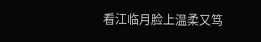看江临月脸上温柔又笃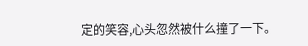定的笑容,心头忽然被什么撞了一下。